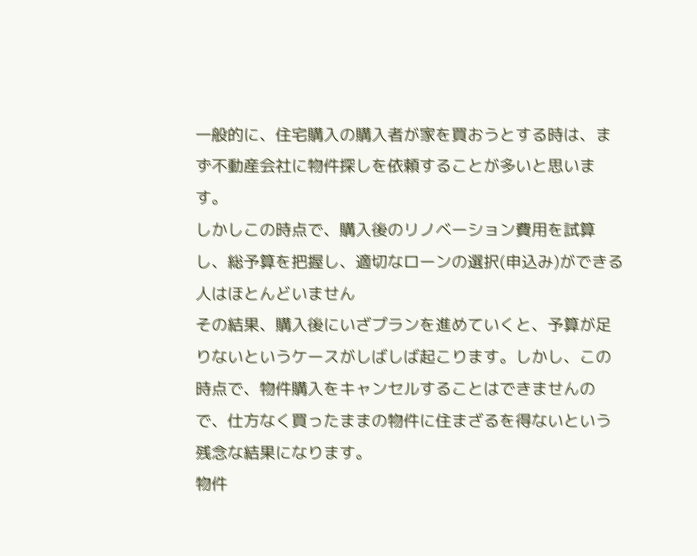一般的に、住宅購入の購入者が家を買おうとする時は、まず不動産会社に物件探しを依頼することが多いと思います。
しかしこの時点で、購入後のリノベーション費用を試算し、総予算を把握し、適切なローンの選択(申込み)ができる人はほとんどいません
その結果、購入後にいざプランを進めていくと、予算が足りないというケースがしばしば起こります。しかし、この時点で、物件購入をキャンセルすることはできませんので、仕方なく買ったままの物件に住まざるを得ないという残念な結果になります。
物件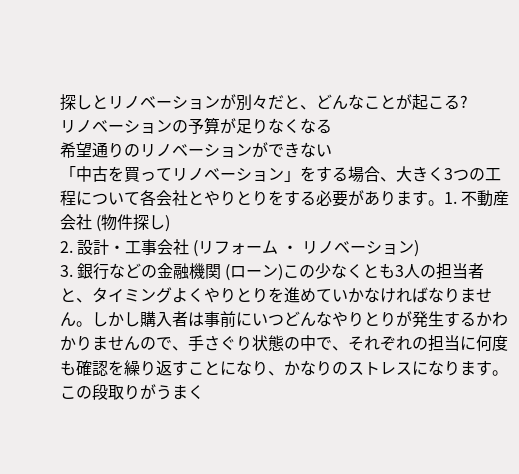探しとリノベーションが別々だと、どんなことが起こる?
リノベーションの予算が足りなくなる
希望通りのリノベーションができない
「中古を買ってリノベーション」をする場合、大きく3つの工程について各会社とやりとりをする必要があります。1. 不動産会社 (物件探し)
2. 設計・工事会社 (リフォーム ・ リノベーション)
3. 銀行などの金融機関 (ローン)この少なくとも3人の担当者と、タイミングよくやりとりを進めていかなければなりません。しかし購入者は事前にいつどんなやりとりが発生するかわかりませんので、手さぐり状態の中で、それぞれの担当に何度も確認を繰り返すことになり、かなりのストレスになります。
この段取りがうまく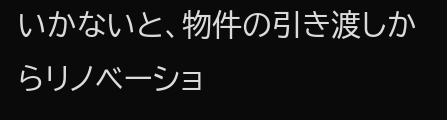いかないと、物件の引き渡しからリノベーショ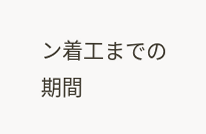ン着工までの期間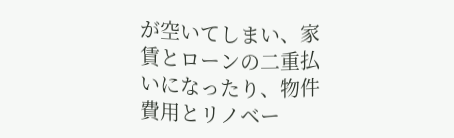が空いてしまい、家賃とローンの二重払いになったり、物件費用とリノベー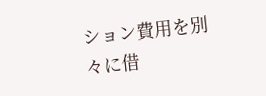ション費用を別々に借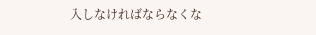入しなければならなくな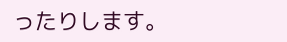ったりします。